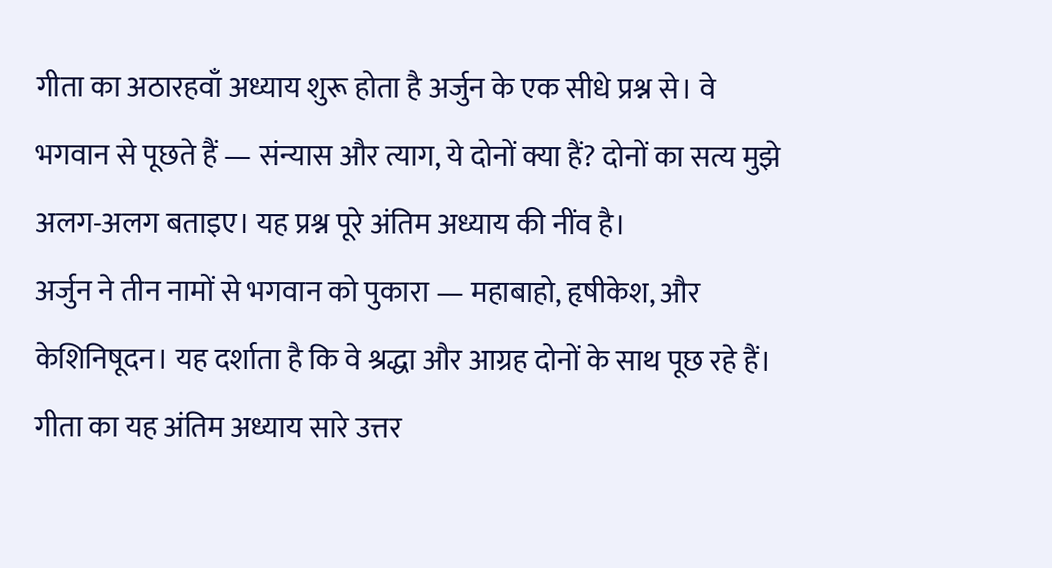गीता का अठारहवाँ अध्याय शुरू होता है अर्जुन के एक सीधे प्रश्न से। वे भगवान से पूछते हैं — संन्यास और त्याग, ये दोनों क्या हैं? दोनों का सत्य मुझे अलग-अलग बताइए। यह प्रश्न पूरे अंतिम अध्याय की नींव है।
अर्जुन ने तीन नामों से भगवान को पुकारा — महाबाहो, हृषीकेश, और केशिनिषूदन। यह दर्शाता है कि वे श्रद्धा और आग्रह दोनों के साथ पूछ रहे हैं। गीता का यह अंतिम अध्याय सारे उत्तर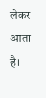लेकर आता है।